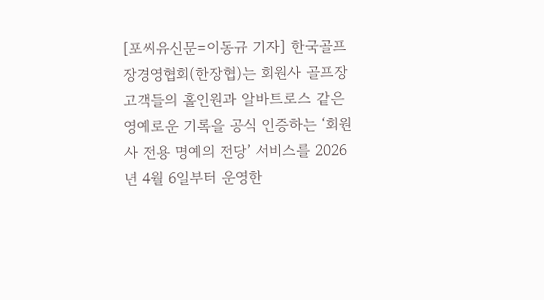[포씨유신문=이동규 기자] 한국골프장경영협회(한장협)는 회원사 골프장 고객들의 홀인원과 알바트로스 같은 영예로운 기록을 공식 인증하는 ‘회원사 전용 명예의 전당’ 서비스를 2026년 4월 6일부터 운영한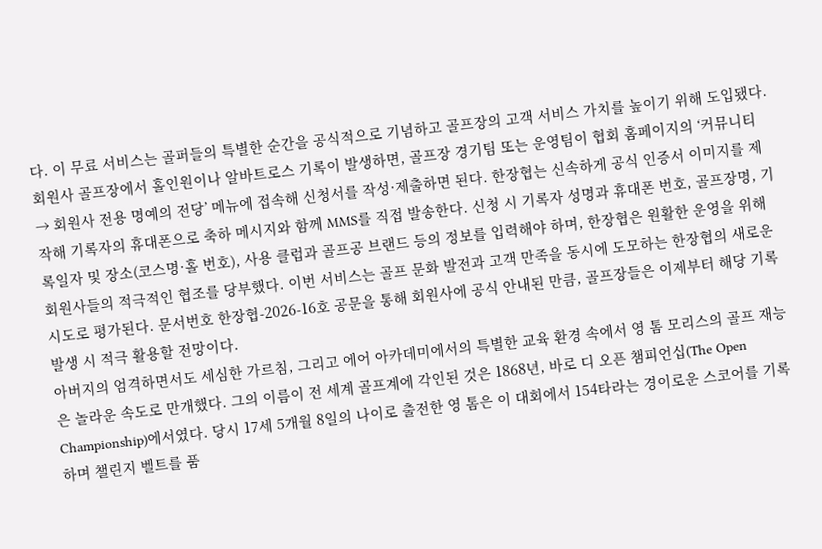다. 이 무료 서비스는 골퍼들의 특별한 순간을 공식적으로 기념하고 골프장의 고객 서비스 가치를 높이기 위해 도입됐다. 회원사 골프장에서 홀인원이나 알바트로스 기록이 발생하면, 골프장 경기팀 또는 운영팀이 협회 홈페이지의 ‘커뮤니티 → 회원사 전용 명예의 전당’ 메뉴에 접속해 신청서를 작성·제출하면 된다. 한장협는 신속하게 공식 인증서 이미지를 제작해 기록자의 휴대폰으로 축하 메시지와 함께 MMS를 직접 발송한다. 신청 시 기록자 성명과 휴대폰 번호, 골프장명, 기록일자 및 장소(코스명·홀 번호), 사용 클럽과 골프공 브랜드 등의 정보를 입력해야 하며, 한장협은 원활한 운영을 위해 회원사들의 적극적인 협조를 당부했다. 이번 서비스는 골프 문화 발전과 고객 만족을 동시에 도모하는 한장협의 새로운 시도로 평가된다. 문서번호 한장협-2026-16호 공문을 통해 회원사에 공식 안내된 만큼, 골프장들은 이제부터 해당 기록 발생 시 적극 활용할 전망이다.
아버지의 엄격하면서도 세심한 가르침, 그리고 에어 아카데미에서의 특별한 교육 환경 속에서 영 톰 모리스의 골프 재능은 놀라운 속도로 만개했다. 그의 이름이 전 세계 골프계에 각인된 것은 1868년, 바로 디 오픈 챔피언십(The Open Championship)에서였다. 당시 17세 5개월 8일의 나이로 출전한 영 톰은 이 대회에서 154타라는 경이로운 스코어를 기록하며 챌린지 벨트를 품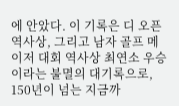에 안았다. 이 기록은 디 오픈 역사상, 그리고 남자 골프 메이저 대회 역사상 최연소 우승이라는 불멸의 대기록으로, 150년이 넘는 지금까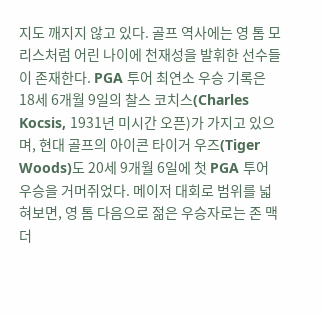지도 깨지지 않고 있다. 골프 역사에는 영 톰 모리스처럼 어린 나이에 천재성을 발휘한 선수들이 존재한다. PGA 투어 최연소 우승 기록은 18세 6개월 9일의 찰스 코치스(Charles Kocsis, 1931년 미시간 오픈)가 가지고 있으며, 현대 골프의 아이콘 타이거 우즈(Tiger Woods)도 20세 9개월 6일에 첫 PGA 투어 우승을 거머쥐었다. 메이저 대회로 범위를 넓혀보면, 영 톰 다음으로 젊은 우승자로는 존 맥더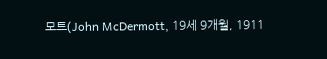모트(John McDermott, 19세 9개월, 1911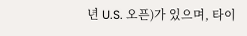년 U.S. 오픈)가 있으며, 타이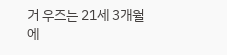거 우즈는 21세 3개월에